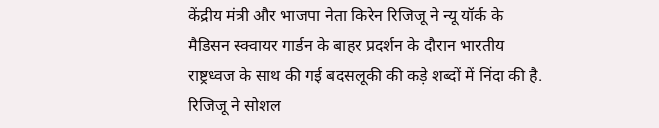केंद्रीय मंत्री और भाजपा नेता किरेन रिजिजू ने न्यू यॉर्क के मैडिसन स्क्वायर गार्डन के बाहर प्रदर्शन के दौरान भारतीय राष्ट्रध्वज के साथ की गई बदसलूकी की कड़े शब्दों में निंदा की है. रिजिजू ने सोशल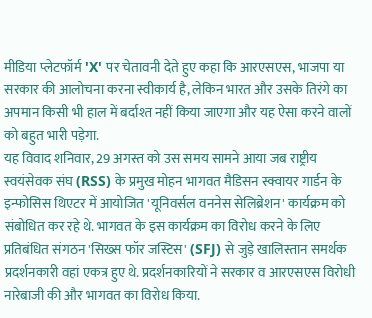मीडिया प्लेटफॉर्म 'X' पर चेतावनी देते हुए कहा कि आरएसएस, भाजपा या सरकार की आलोचना करना स्वीकार्य है, लेकिन भारत और उसके तिरंगे का अपमान किसी भी हाल में बर्दाश्त नहीं किया जाएगा और यह ऐसा करने वालों को बहुत भारी पड़ेगा.
यह विवाद शनिवार, 29 अगस्त को उस समय सामने आया जब राष्ट्रीय स्वयंसेवक संघ (RSS) के प्रमुख मोहन भागवत मैडिसन स्क्वायर गार्डन के इन्फोसिस थिएटर में आयोजित 'यूनिवर्सल वननेस सेलिब्रेशन' कार्यक्रम को संबोधित कर रहे थे. भागवत के इस कार्यक्रम का विरोध करने के लिए प्रतिबंधित संगठन 'सिख्स फॉर जस्टिस' (SFJ) से जुड़े खालिस्तान समर्थक प्रदर्शनकारी वहां एकत्र हुए थे. प्रदर्शनकारियों ने सरकार व आरएसएस विरोधी नारेबाजी की और भागवत का विरोध किया.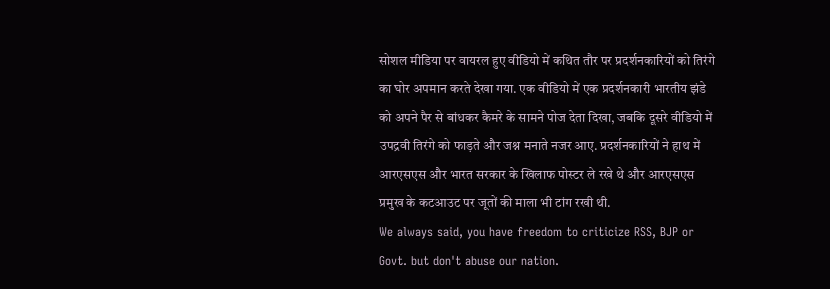सोशल मीडिया पर वायरल हुए वीडियो में कथित तौर पर प्रदर्शनकारियों को तिरंगे का घोर अपमान करते देखा गया. एक वीडियो में एक प्रदर्शनकारी भारतीय झंडे को अपने पैर से बांधकर कैमरे के सामने पोज देता दिखा, जबकि दूसरे वीडियो में उपद्रवी तिरंगे को फाड़ते और जश्न मनाते नजर आए. प्रदर्शनकारियों ने हाथ में आरएसएस और भारत सरकार के खिलाफ पोस्टर ले रखे थे और आरएसएस प्रमुख के कटआउट पर जूतों की माला भी टांग रखी थी.
We always said, you have freedom to criticize RSS, BJP or Govt. but don't abuse our nation.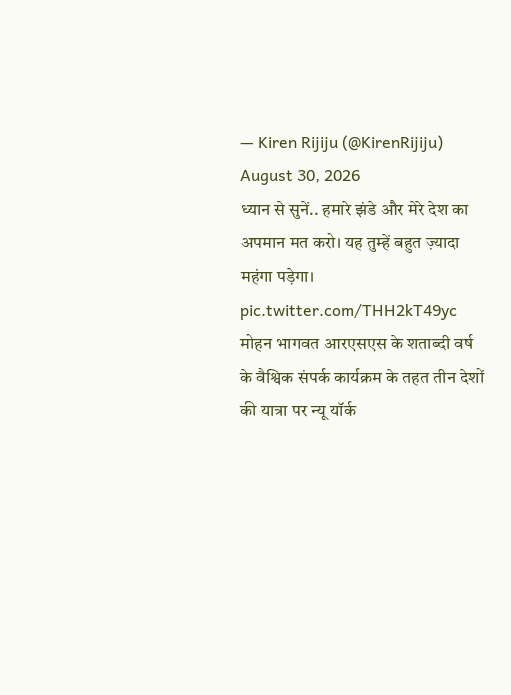— Kiren Rijiju (@KirenRijiju) August 30, 2026
ध्यान से सुनें.. हमारे झंडे और मेरे देश का अपमान मत करो। यह तुम्हें बहुत ज़्यादा महंगा पड़ेगा। pic.twitter.com/THH2kT49yc
मोहन भागवत आरएसएस के शताब्दी वर्ष के वैश्विक संपर्क कार्यक्रम के तहत तीन देशों की यात्रा पर न्यू यॉर्क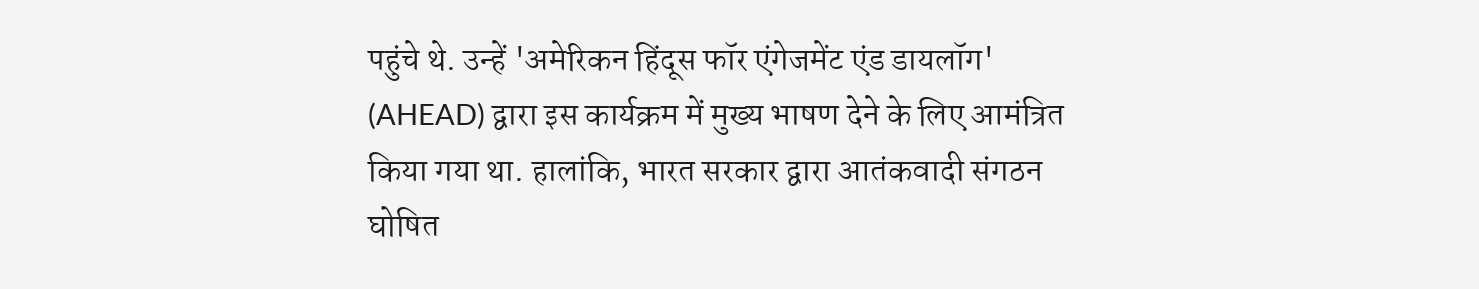पहुंचे थे. उन्हें 'अमेरिकन हिंदूस फॉर एंगेजमेंट एंड डायलॉग' (AHEAD) द्वारा इस कार्यक्रम में मुख्य भाषण देने के लिए आमंत्रित किया गया था. हालांकि, भारत सरकार द्वारा आतंकवादी संगठन घोषित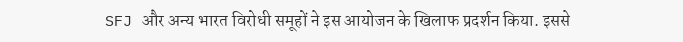SFJ और अन्य भारत विरोधी समूहों ने इस आयोजन के खिलाफ प्रदर्शन किया. इससे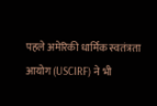पहले अमेरिकी धार्मिक स्वतंत्रता आयोग (USCIRF) ने भी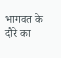भागवत के दौरे का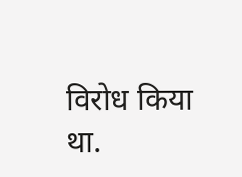विरोध किया था.